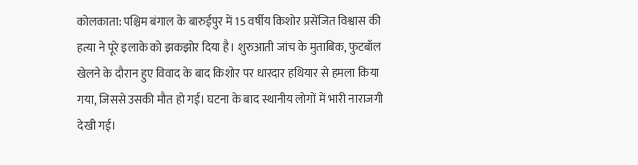कोलकाता: पश्चिम बंगाल के बारुईपुर में 15 वर्षीय किशोर प्रसेंजित विश्वास की हत्या ने पूरे इलाके को झकझोर दिया है। शुरुआती जांच के मुताबिक, फुटबॉल खेलने के दौरान हुए विवाद के बाद किशोर पर धारदार हथियार से हमला किया गया, जिससे उसकी मौत हो गई। घटना के बाद स्थानीय लोगों में भारी नाराजगी देखी गई।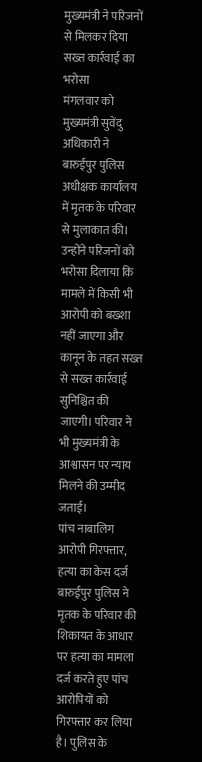मुख्यमंत्री ने परिजनों से मिलकर दिया सख्त कार्रवाई का भरोसा
मंगलवार को मुख्यमंत्री सुवेंदु अधिकारी ने बारुईपुर पुलिस अधीक्षक कार्यालय में मृतक के परिवार से मुलाकात की। उन्होंने परिजनों को भरोसा दिलाया कि मामले में किसी भी आरोपी को बख्शा नहीं जाएगा और कानून के तहत सख्त से सख्त कार्रवाई सुनिश्चित की जाएगी। परिवार ने भी मुख्यमंत्री के आश्वासन पर न्याय मिलने की उम्मीद जताई।
पांच नाबालिग आरोपी गिरफ्तार, हत्या का केस दर्ज
बारुईपुर पुलिस ने मृतक के परिवार की शिकायत के आधार पर हत्या का मामला दर्ज करते हुए पांच आरोपियों को गिरफ्तार कर लिया है। पुलिस के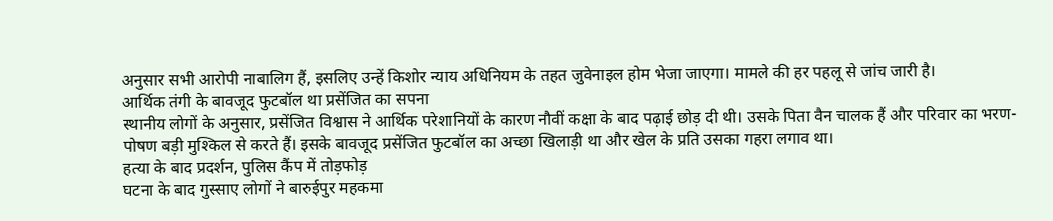अनुसार सभी आरोपी नाबालिग हैं, इसलिए उन्हें किशोर न्याय अधिनियम के तहत जुवेनाइल होम भेजा जाएगा। मामले की हर पहलू से जांच जारी है।
आर्थिक तंगी के बावजूद फुटबॉल था प्रसेंजित का सपना
स्थानीय लोगों के अनुसार, प्रसेंजित विश्वास ने आर्थिक परेशानियों के कारण नौवीं कक्षा के बाद पढ़ाई छोड़ दी थी। उसके पिता वैन चालक हैं और परिवार का भरण-पोषण बड़ी मुश्किल से करते हैं। इसके बावजूद प्रसेंजित फुटबॉल का अच्छा खिलाड़ी था और खेल के प्रति उसका गहरा लगाव था।
हत्या के बाद प्रदर्शन, पुलिस कैंप में तोड़फोड़
घटना के बाद गुस्साए लोगों ने बारुईपुर महकमा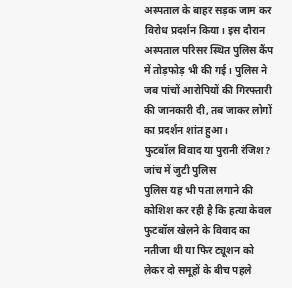अस्पताल के बाहर सड़क जाम कर विरोध प्रदर्शन किया। इस दौरान अस्पताल परिसर स्थित पुलिस कैंप में तोड़फोड़ भी की गई। पुलिस ने जब पांचों आरोपियों की गिरफ्तारी की जानकारी दी, तब जाकर लोगों का प्रदर्शन शांत हुआ।
फुटबॉल विवाद या पुरानी रंजिश? जांच में जुटी पुलिस
पुलिस यह भी पता लगाने की कोशिश कर रही है कि हत्या केवल फुटबॉल खेलने के विवाद का नतीजा थी या फिर ट्यूशन को लेकर दो समूहों के बीच पहले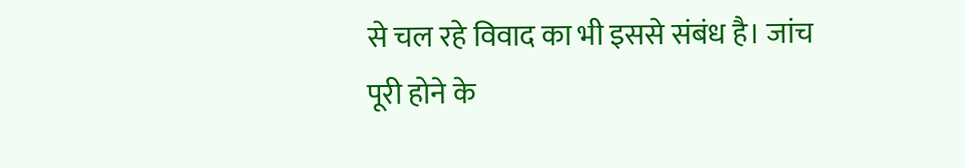से चल रहे विवाद का भी इससे संबंध है। जांच पूरी होने के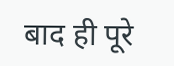बाद ही पूरे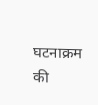घटनाक्रम की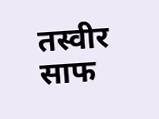तस्वीर साफ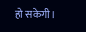हो सकेगी।